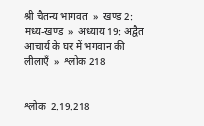श्री चैतन्य भागवत  »  खण्ड 2: मध्य-खण्ड  »  अध्याय 19: अद्वैत आचार्य के घर में भगवान की लीलाएँ  »  श्लोक 218


श्लोक  2.19.218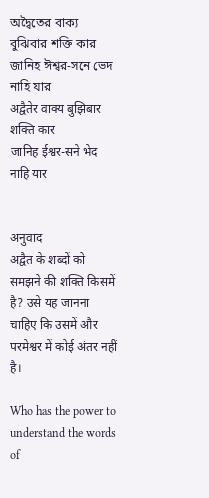অদ্বৈতের বাক্য বুঝিবার শক্তি কার
জানিহ ঈশ্বর-সনে ভেদ নাহি যার
अद्वैतेर वाक्य बुझिबार शक्ति कार
जानिह ईश्वर-सने भेद नाहि यार


अनुवाद
अद्वैत के शब्दों को समझने की शक्ति किसमें है? उसे यह जानना चाहिए कि उसमें और परमेश्वर में कोई अंतर नहीं है।

Who has the power to understand the words of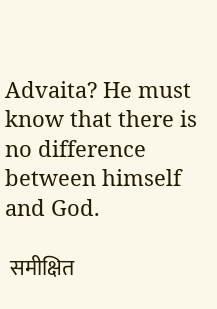Advaita? He must know that there is no difference between himself and God.

 समीक्षित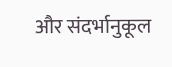और संदर्भानुकूल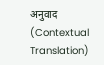अनुवाद (Contextual Translation)